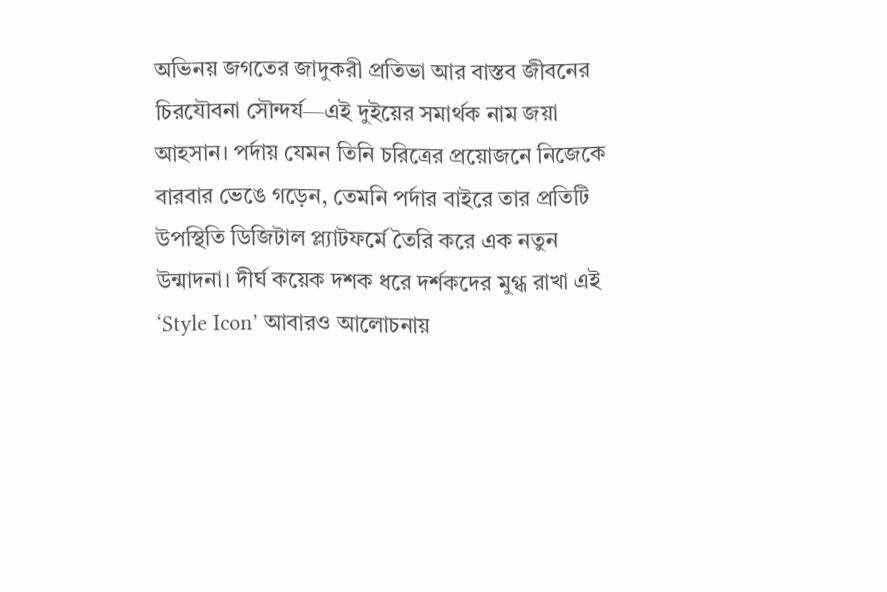অভিনয় জগতের জাদুকরী প্রতিভা আর বাস্তব জীবনের চিরযৌবনা সৌন্দর্য—এই দুইয়ের সমার্থক নাম জয়া আহসান। পর্দায় যেমন তিনি চরিত্রের প্রয়োজনে নিজেকে বারবার ভেঙে গড়েন, তেমনি পর্দার বাইরে তার প্রতিটি উপস্থিতি ডিজিটাল প্ল্যাটফর্মে তৈরি করে এক নতুন উন্মাদনা। দীর্ঘ কয়েক দশক ধরে দর্শকদের মুগ্ধ রাখা এই ‘Style Icon’ আবারও আলোচনায়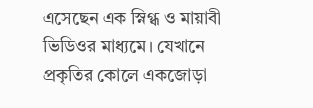এসেছেন এক স্নিগ্ধ ও মায়াবী ভিডিওর মাধ্যমে। যেখানে প্রকৃতির কোলে একজোড়া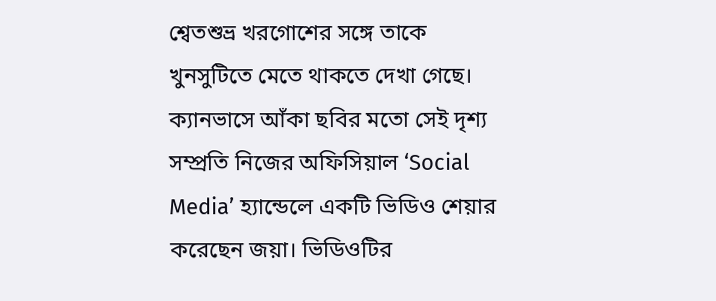শ্বেতশুভ্র খরগোশের সঙ্গে তাকে খুনসুটিতে মেতে থাকতে দেখা গেছে।
ক্যানভাসে আঁকা ছবির মতো সেই দৃশ্য সম্প্রতি নিজের অফিসিয়াল ‘Social Media’ হ্যান্ডেলে একটি ভিডিও শেয়ার করেছেন জয়া। ভিডিওটির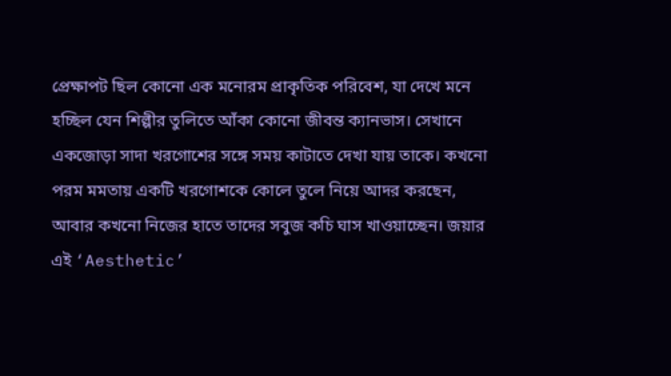প্রেক্ষাপট ছিল কোনো এক মনোরম প্রাকৃতিক পরিবেশ, যা দেখে মনে হচ্ছিল যেন শিল্পীর তুলিতে আঁকা কোনো জীবন্ত ক্যানভাস। সেখানে একজোড়া সাদা খরগোশের সঙ্গে সময় কাটাতে দেখা যায় তাকে। কখনো পরম মমতায় একটি খরগোশকে কোলে তুলে নিয়ে আদর করছেন, আবার কখনো নিজের হাতে তাদের সবুজ কচি ঘাস খাওয়াচ্ছেন। জয়ার এই ‘Aesthetic’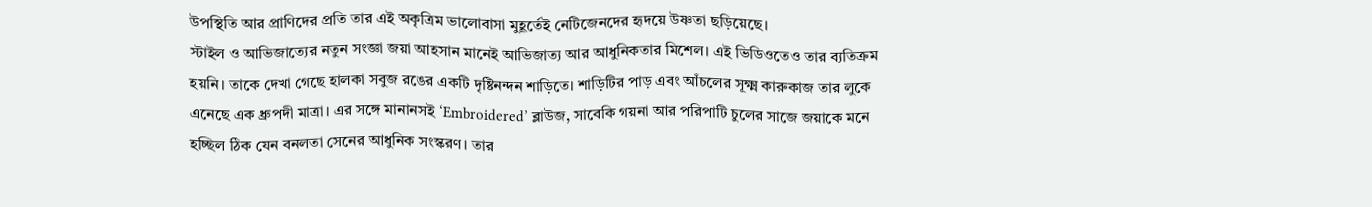উপস্থিতি আর প্রাণিদের প্রতি তার এই অকৃত্রিম ভালোবাসা মুহূর্তেই নেটিজেনদের হৃদয়ে উষ্ণতা ছড়িয়েছে।
স্টাইল ও আভিজাত্যের নতুন সংজ্ঞা জয়া আহসান মানেই আভিজাত্য আর আধুনিকতার মিশেল। এই ভিডিওতেও তার ব্যতিক্রম হয়নি। তাকে দেখা গেছে হালকা সবুজ রঙের একটি দৃষ্টিনন্দন শাড়িতে। শাড়িটির পাড় এবং আঁচলের সূক্ষ্ম কারুকাজ তার লুকে এনেছে এক ধ্রুপদী মাত্রা। এর সঙ্গে মানানসই ‘Embroidered’ ব্লাউজ, সাবেকি গয়না আর পরিপাটি চুলের সাজে জয়াকে মনে হচ্ছিল ঠিক যেন বনলতা সেনের আধুনিক সংস্করণ। তার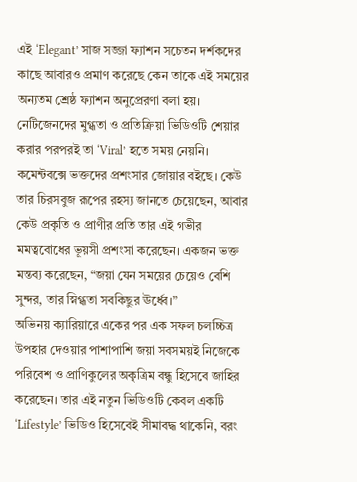এই ‘Elegant’ সাজ সজ্জা ফ্যাশন সচেতন দর্শকদের কাছে আবারও প্রমাণ করেছে কেন তাকে এই সময়ের অন্যতম শ্রেষ্ঠ ফ্যাশন অনুপ্রেরণা বলা হয়।
নেটিজেনদের মুগ্ধতা ও প্রতিক্রিয়া ভিডিওটি শেয়ার করার পরপরই তা ‘Viral’ হতে সময় নেয়নি। কমেন্টবক্সে ভক্তদের প্রশংসার জোয়ার বইছে। কেউ তার চিরসবুজ রূপের রহস্য জানতে চেয়েছেন, আবার কেউ প্রকৃতি ও প্রাণীর প্রতি তার এই গভীর মমত্ববোধের ভূয়সী প্রশংসা করেছেন। একজন ভক্ত মন্তব্য করেছেন, “জয়া যেন সময়ের চেয়েও বেশি সুন্দর, তার স্নিগ্ধতা সবকিছুর ঊর্ধ্বে।”
অভিনয় ক্যারিয়ারে একের পর এক সফল চলচ্চিত্র উপহার দেওয়ার পাশাপাশি জয়া সবসময়ই নিজেকে পরিবেশ ও প্রাণিকুলের অকৃত্রিম বন্ধু হিসেবে জাহির করেছেন। তার এই নতুন ভিডিওটি কেবল একটি ‘Lifestyle’ ভিডিও হিসেবেই সীমাবদ্ধ থাকেনি, বরং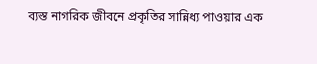ব্যস্ত নাগরিক জীবনে প্রকৃতির সান্নিধ্য পাওয়ার এক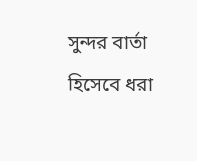সুন্দর বার্তা হিসেবে ধরা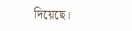দিয়েছে।